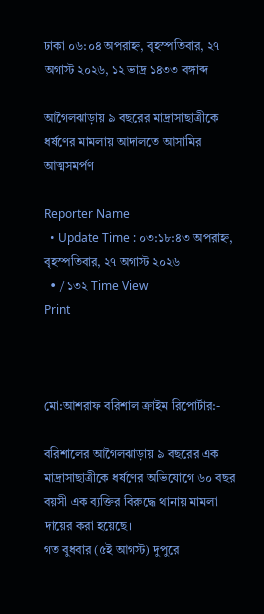ঢাকা ০৬:০৪ অপরাহ্ন, বৃহস্পতিবার, ২৭ অগাস্ট ২০২৬, ১২ ভাদ্র ১৪৩৩ বঙ্গাব্দ

আগৈলঝাড়ায় ৯ বছরের মাদ্রাসাছাত্রীকে ধর্ষণের মামলায় আদালতে আসামির আত্মসমর্পণ

Reporter Name
  • Update Time : ০৩:১৮:৪৩ অপরাহ্ন, বৃহস্পতিবার, ২৭ অগাস্ট ২০২৬
  • / ১৩২ Time View
Print



মো:আশরাফ বরিশাল ক্রাইম রিপোর্টার:-

বরিশালের আগৈলঝাড়ায় ৯ বছরের এক মাদ্রাসাছাত্রীকে ধর্ষণের অভিযোগে ৬০ বছর বয়সী এক ব্যক্তির বিরুদ্ধে থানায় মামলা দায়ের করা হয়েছে।
গত বুধবার (৫ই আগস্ট) দুপুরে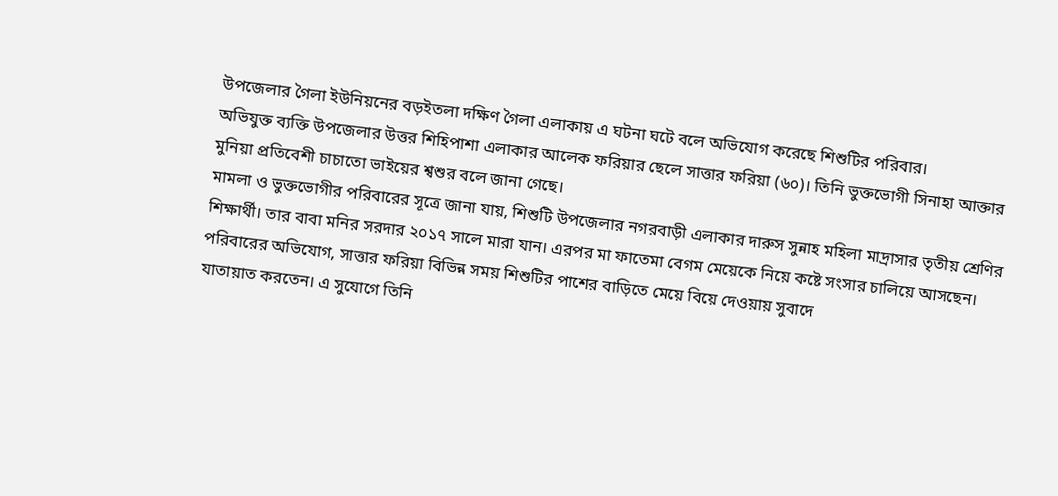উপজেলার গৈলা ইউনিয়নের বড়ইতলা দক্ষিণ গৈলা এলাকায় এ ঘটনা ঘটে বলে অভিযোগ করেছে শিশুটির পরিবার।
অভিযুক্ত ব্যক্তি উপজেলার উত্তর শিহিপাশা এলাকার আলেক ফরিয়ার ছেলে সাত্তার ফরিয়া (৬০)। তিনি ভুক্তভোগী সিনাহা আক্তার মুনিয়া প্রতিবেশী চাচাতো ভাইয়ের শ্বশুর বলে জানা গেছে।
মামলা ও ভুক্তভোগীর পরিবারের সূত্রে জানা যায়, শিশুটি উপজেলার নগরবাড়ী এলাকার দারুস সুন্নাহ মহিলা মাদ্রাসার তৃতীয় শ্রেণির শিক্ষার্থী। তার বাবা মনির সরদার ২০১৭ সালে মারা যান। এরপর মা ফাতেমা বেগম মেয়েকে নিয়ে কষ্টে সংসার চালিয়ে আসছেন।
পরিবারের অভিযোগ, সাত্তার ফরিয়া বিভিন্ন সময় শিশুটির পাশের বাড়িতে মেয়ে বিয়ে দেওয়ায় সুবাদে
যাতায়াত করতেন। এ সুযোগে তিনি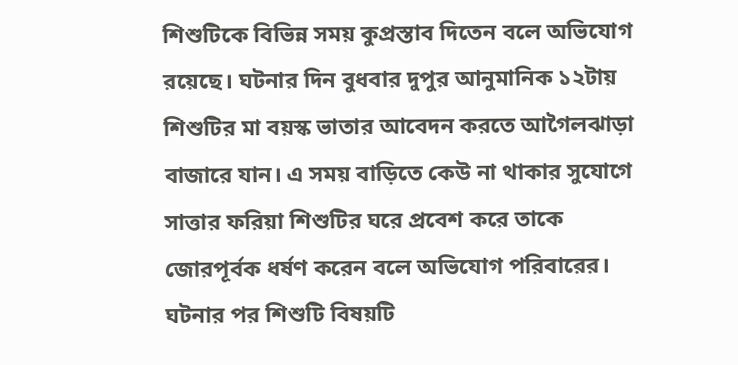শিশুটিকে বিভিন্ন সময় কুপ্রস্তাব দিতেন বলে অভিযোগ রয়েছে। ঘটনার দিন বুধবার দুপুর আনুমানিক ১২টায় শিশুটির মা বয়স্ক ভাতার আবেদন করতে আগৈলঝাড়া বাজারে যান। এ সময় বাড়িতে কেউ না থাকার সুযোগে সাত্তার ফরিয়া শিশুটির ঘরে প্রবেশ করে তাকে জোরপূর্বক ধর্ষণ করেন বলে অভিযোগ পরিবারের।
ঘটনার পর শিশুটি বিষয়টি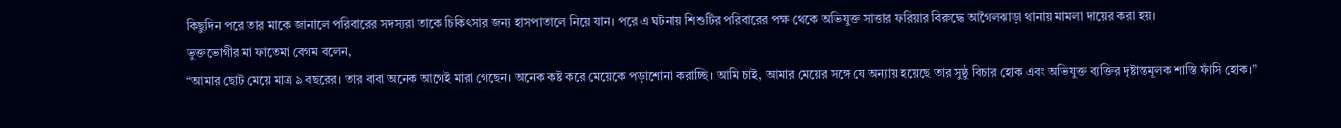কিছুদিন পরে তার মাকে জানালে পরিবারের সদস্যরা তাকে চিকিৎসার জন্য হাসপাতালে নিয়ে যান। পরে এ ঘটনায় শিশুটির পরিবারের পক্ষ থেকে অভিযুক্ত সাত্তার ফরিয়ার বিরুদ্ধে আগৈলঝাড়া থানায় মামলা দায়ের করা হয়।
ভুক্তভোগীর মা ফাতেমা বেগম বলেন,
“আমার ছোট মেয়ে মাত্র ৯ বছরের। তার বাবা অনেক আগেই মারা গেছেন। অনেক কষ্ট করে মেয়েকে পড়াশোনা করাচ্ছি। আমি চাই, আমার মেয়ের সঙ্গে যে অন্যায় হয়েছে তার সুষ্ঠু বিচার হোক এবং অভিযুক্ত ব্যক্তির দৃষ্টান্তমূলক শাস্তি ফাঁসি হোক।”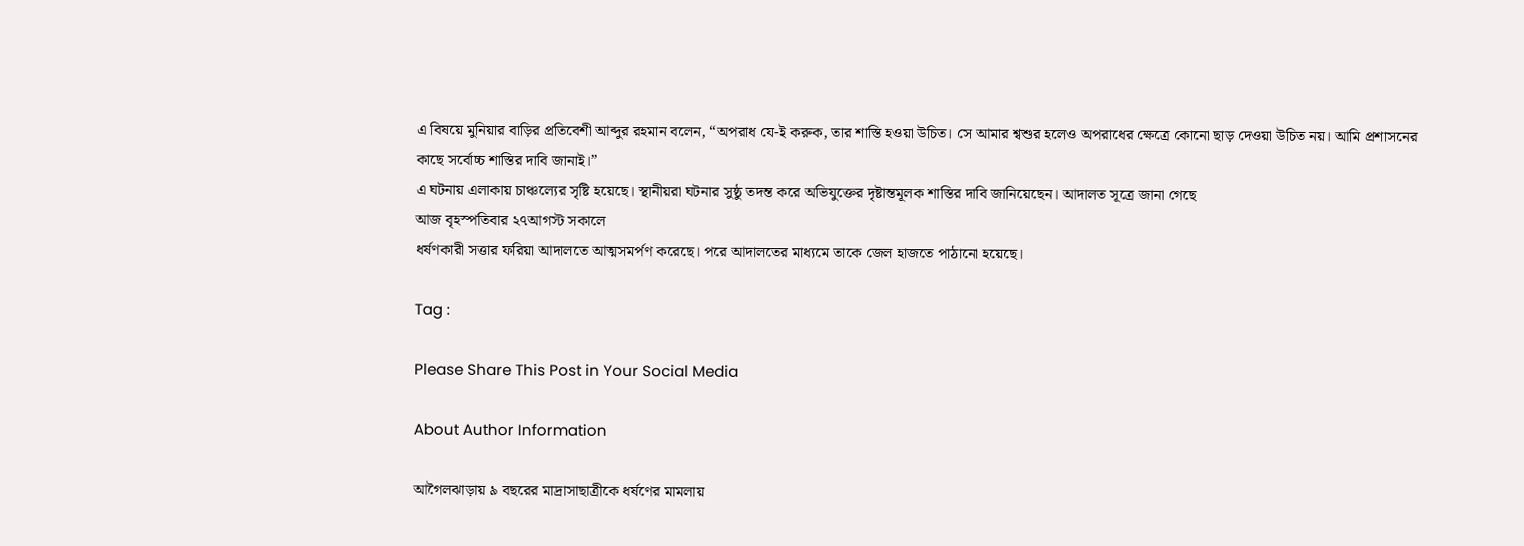এ বিষয়ে মুনিয়ার বাড়ির প্রতিবেশী আব্দুর রহমান বলেন, “অপরাধ যে-ই করুক, তার শাস্তি হওয়া উচিত। সে আমার শ্বশুর হলেও অপরাধের ক্ষেত্রে কোনো ছাড় দেওয়া উচিত নয়। আমি প্রশাসনের কাছে সর্বোচ্চ শাস্তির দাবি জানাই।”
এ ঘটনায় এলাকায় চাঞ্চল্যের সৃষ্টি হয়েছে। স্থানীয়রা ঘটনার সুষ্ঠু তদন্ত করে অভিযুক্তের দৃষ্টান্তমূলক শাস্তির দাবি জানিয়েছেন। আদালত সূত্রে জানা গেছে
আজ বৃহস্পতিবার ২৭আগস্ট সকালে
ধর্ষণকারী সত্তার ফরিয়া আদালতে আত্মসমর্পণ করেছে। পরে আদালতের মাধ্যমে তাকে জেল হাজতে পাঠানো হয়েছে।

Tag :

Please Share This Post in Your Social Media

About Author Information

আগৈলঝাড়ায় ৯ বছরের মাদ্রাসাছাত্রীকে ধর্ষণের মামলায়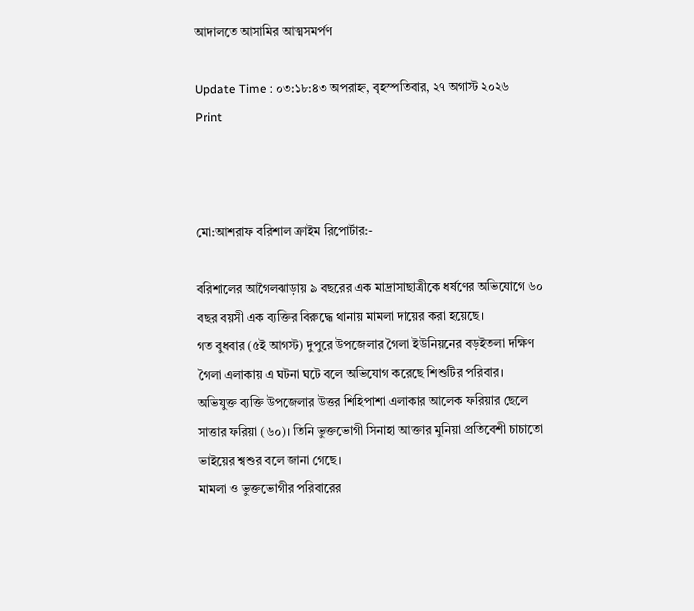আদালতে আসামির আত্মসমর্পণ

Update Time : ০৩:১৮:৪৩ অপরাহ্ন, বৃহস্পতিবার, ২৭ অগাস্ট ২০২৬
Print



মো:আশরাফ বরিশাল ক্রাইম রিপোর্টার:-

বরিশালের আগৈলঝাড়ায় ৯ বছরের এক মাদ্রাসাছাত্রীকে ধর্ষণের অভিযোগে ৬০ বছর বয়সী এক ব্যক্তির বিরুদ্ধে থানায় মামলা দায়ের করা হয়েছে।
গত বুধবার (৫ই আগস্ট) দুপুরে উপজেলার গৈলা ইউনিয়নের বড়ইতলা দক্ষিণ গৈলা এলাকায় এ ঘটনা ঘটে বলে অভিযোগ করেছে শিশুটির পরিবার।
অভিযুক্ত ব্যক্তি উপজেলার উত্তর শিহিপাশা এলাকার আলেক ফরিয়ার ছেলে সাত্তার ফরিয়া (৬০)। তিনি ভুক্তভোগী সিনাহা আক্তার মুনিয়া প্রতিবেশী চাচাতো ভাইয়ের শ্বশুর বলে জানা গেছে।
মামলা ও ভুক্তভোগীর পরিবারের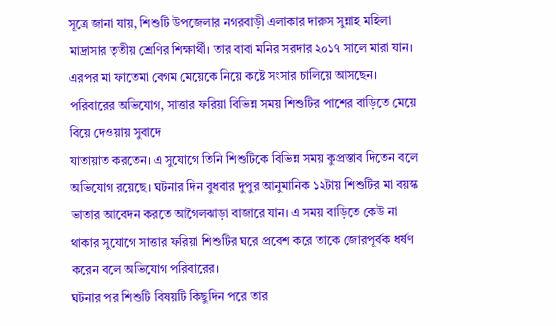সূত্রে জানা যায়, শিশুটি উপজেলার নগরবাড়ী এলাকার দারুস সুন্নাহ মহিলা মাদ্রাসার তৃতীয় শ্রেণির শিক্ষার্থী। তার বাবা মনির সরদার ২০১৭ সালে মারা যান। এরপর মা ফাতেমা বেগম মেয়েকে নিয়ে কষ্টে সংসার চালিয়ে আসছেন।
পরিবারের অভিযোগ, সাত্তার ফরিয়া বিভিন্ন সময় শিশুটির পাশের বাড়িতে মেয়ে বিয়ে দেওয়ায় সুবাদে
যাতায়াত করতেন। এ সুযোগে তিনি শিশুটিকে বিভিন্ন সময় কুপ্রস্তাব দিতেন বলে অভিযোগ রয়েছে। ঘটনার দিন বুধবার দুপুর আনুমানিক ১২টায় শিশুটির মা বয়স্ক ভাতার আবেদন করতে আগৈলঝাড়া বাজারে যান। এ সময় বাড়িতে কেউ না থাকার সুযোগে সাত্তার ফরিয়া শিশুটির ঘরে প্রবেশ করে তাকে জোরপূর্বক ধর্ষণ করেন বলে অভিযোগ পরিবারের।
ঘটনার পর শিশুটি বিষয়টি কিছুদিন পরে তার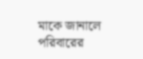মাকে জানালে পরিবারের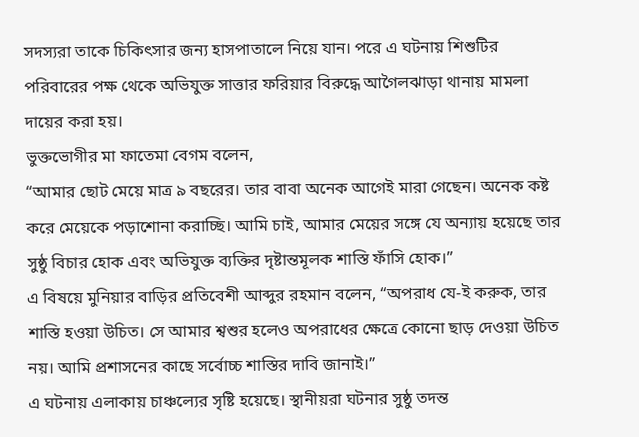সদস্যরা তাকে চিকিৎসার জন্য হাসপাতালে নিয়ে যান। পরে এ ঘটনায় শিশুটির পরিবারের পক্ষ থেকে অভিযুক্ত সাত্তার ফরিয়ার বিরুদ্ধে আগৈলঝাড়া থানায় মামলা দায়ের করা হয়।
ভুক্তভোগীর মা ফাতেমা বেগম বলেন,
“আমার ছোট মেয়ে মাত্র ৯ বছরের। তার বাবা অনেক আগেই মারা গেছেন। অনেক কষ্ট করে মেয়েকে পড়াশোনা করাচ্ছি। আমি চাই, আমার মেয়ের সঙ্গে যে অন্যায় হয়েছে তার সুষ্ঠু বিচার হোক এবং অভিযুক্ত ব্যক্তির দৃষ্টান্তমূলক শাস্তি ফাঁসি হোক।”
এ বিষয়ে মুনিয়ার বাড়ির প্রতিবেশী আব্দুর রহমান বলেন, “অপরাধ যে-ই করুক, তার শাস্তি হওয়া উচিত। সে আমার শ্বশুর হলেও অপরাধের ক্ষেত্রে কোনো ছাড় দেওয়া উচিত নয়। আমি প্রশাসনের কাছে সর্বোচ্চ শাস্তির দাবি জানাই।”
এ ঘটনায় এলাকায় চাঞ্চল্যের সৃষ্টি হয়েছে। স্থানীয়রা ঘটনার সুষ্ঠু তদন্ত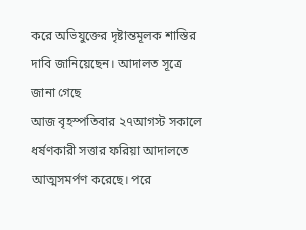করে অভিযুক্তের দৃষ্টান্তমূলক শাস্তির দাবি জানিয়েছেন। আদালত সূত্রে জানা গেছে
আজ বৃহস্পতিবার ২৭আগস্ট সকালে
ধর্ষণকারী সত্তার ফরিয়া আদালতে আত্মসমর্পণ করেছে। পরে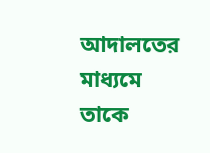আদালতের মাধ্যমে তাকে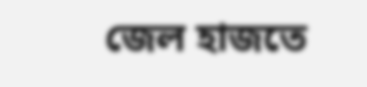জেল হাজতে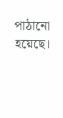পাঠানো হয়েছে।